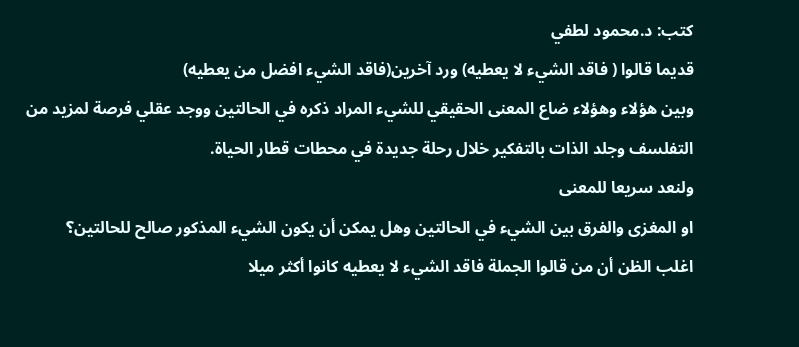كتب: د.محمود لطفي
قديما قالوا ( فاقد الشيء لا يعطيه) ورد آخرين(فاقد الشيء افضل من يعطيه)
وبين هؤلاء وهؤلاء ضاع المعنى الحقيقي للشيء المراد ذكره في الحالتين ووجد عقلي فرصة لمزيد من التفلسف وجلد الذات بالتفكير خلال رحلة جديدة في محطات قطار الحياة.
ولنعد سريعا للمعنى
او المغزى والفرق بين الشيء في الحالتين وهل يمكن أن يكون الشيء المذكور صالح للحالتين؟
اغلب الظن أن من قالوا الجملة فاقد الشيء لا يعطيه كانوا أكثر ميلا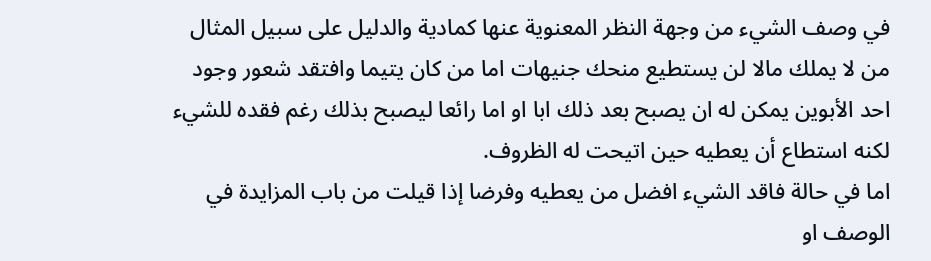في وصف الشيء من وجهة النظر المعنوية عنها كمادية والدليل على سبيل المثال من لا يملك مالا لن يستطيع منحك جنيهات اما من كان يتيما وافتقد شعور وجود احد الأبوين يمكن له ان يصبح بعد ذلك ابا او اما رائعا ليصبح بذلك رغم فقده للشيء لكنه استطاع أن يعطيه حين اتيحت له الظروف.
اما في حالة فاقد الشيء افضل من يعطيه وفرضا إذا قيلت من باب المزايدة في الوصف او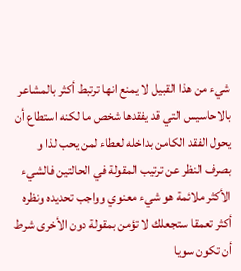شيء من هذا القبيل لا يمنع انها ترتبط أكثر بالمشاعر بالاحاسيس التي قد يفقدها شخص ما لكنه استطاع أن يحول الفقد الكامن بداخله لعطاء لمن يحب لذا و بصرف النظر عن ترتيب المقولة في الحالتين فالشيء الأكثر ملائمة هو شيء معنوي وواجب تحديده ونظره أكثر تعمقا ستجعلك لا تؤمن بمقولة دون الأخرى شرط أن تكون سويا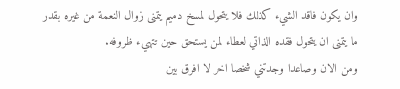وان يكون فاقد الشيء كذلك فلا يتحول لمسخ دميم يتمنى زوال النعمة من غيره بقدر ما يتمنى ان يتحول فقده الذاتي لعطاء لمن يستحق حين تتهيء ظروفه.
ومن الان وصاعدا وجدتني شخصا اخر لا افرق بين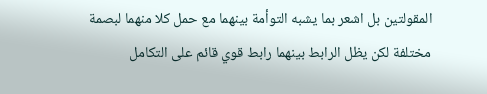المقولتين بل اشعر بما يشبه التوأمة بينهما مع حمل كلا منهما لبصمة مختلفة لكن يظل الرابط بينهما رابط قوي قائم على التكامل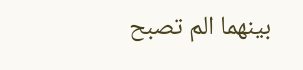بينهما الم تصبح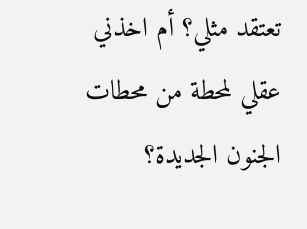تعتقد مثلي؟ أم اخذني عقلي لمحطة من محطات الجنون الجديدة؟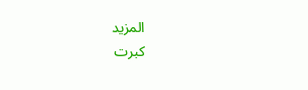المزيد
كبرت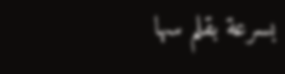بسرعة بقلم سها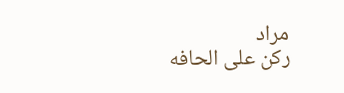مراد
ركن على الحافه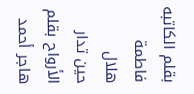بقلم الكاتبه فاطمة هلال
حين تدار الأرواح بقلم هاجر أحمد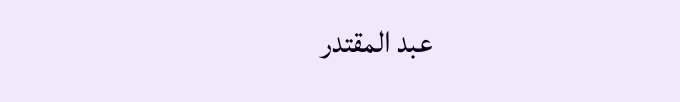عبد المقتدر